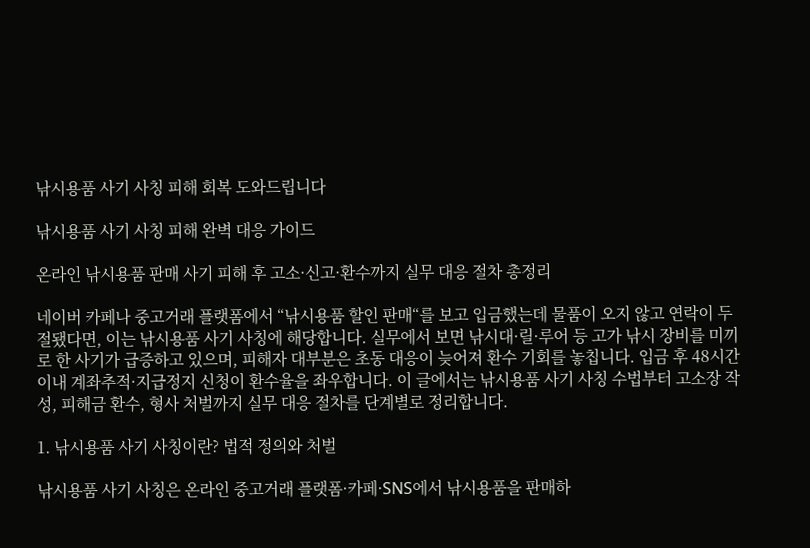낚시용품 사기 사칭 피해 회복 도와드립니다

낚시용품 사기 사칭 피해 완벽 대응 가이드

온라인 낚시용품 판매 사기 피해 후 고소·신고·환수까지 실무 대응 절차 총정리

네이버 카페나 중고거래 플랫폼에서 “낚시용품 할인 판매“를 보고 입금했는데 물품이 오지 않고 연락이 두절됐다면, 이는 낚시용품 사기 사칭에 해당합니다. 실무에서 보면 낚시대·릴·루어 등 고가 낚시 장비를 미끼로 한 사기가 급증하고 있으며, 피해자 대부분은 초동 대응이 늦어져 환수 기회를 놓칩니다. 입금 후 48시간 이내 계좌추적·지급정지 신청이 환수율을 좌우합니다. 이 글에서는 낚시용품 사기 사칭 수법부터 고소장 작성, 피해금 환수, 형사 처벌까지 실무 대응 절차를 단계별로 정리합니다.

1. 낚시용품 사기 사칭이란? 법적 정의와 처벌

낚시용품 사기 사칭은 온라인 중고거래 플랫폼·카페·SNS에서 낚시용품을 판매하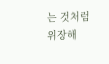는 것처럼 위장해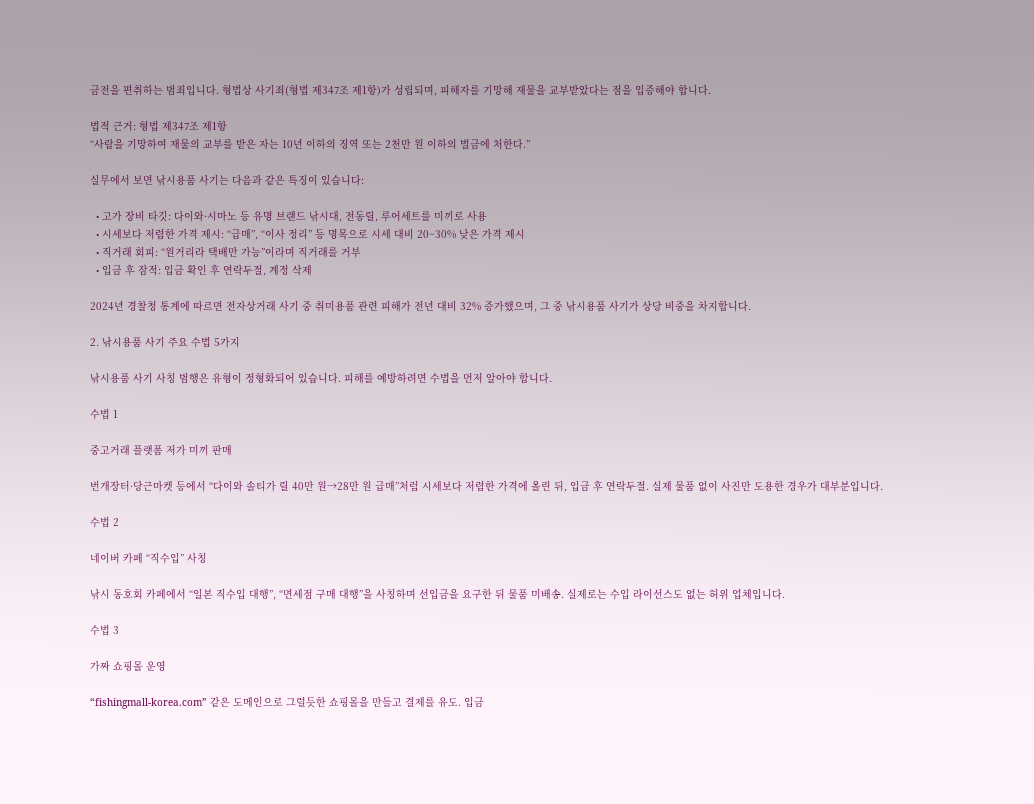금전을 편취하는 범죄입니다. 형법상 사기죄(형법 제347조 제1항)가 성립되며, 피해자를 기망해 재물을 교부받았다는 점을 입증해야 합니다.

법적 근거: 형법 제347조 제1항
“사람을 기망하여 재물의 교부를 받은 자는 10년 이하의 징역 또는 2천만 원 이하의 벌금에 처한다.”

실무에서 보면 낚시용품 사기는 다음과 같은 특징이 있습니다:

  • 고가 장비 타깃: 다이와·시마노 등 유명 브랜드 낚시대, 전동릴, 루어세트를 미끼로 사용
  • 시세보다 저렴한 가격 제시: “급매”, “이사 정리” 등 명목으로 시세 대비 20~30% 낮은 가격 제시
  • 직거래 회피: “원거리라 택배만 가능”이라며 직거래를 거부
  • 입금 후 잠적: 입금 확인 후 연락두절, 계정 삭제

2024년 경찰청 통계에 따르면 전자상거래 사기 중 취미용품 관련 피해가 전년 대비 32% 증가했으며, 그 중 낚시용품 사기가 상당 비중을 차지합니다.

2. 낚시용품 사기 주요 수법 5가지

낚시용품 사기 사칭 범행은 유형이 정형화되어 있습니다. 피해를 예방하려면 수법을 먼저 알아야 합니다.

수법 1

중고거래 플랫폼 저가 미끼 판매

번개장터·당근마켓 등에서 “다이와 솔티가 릴 40만 원→28만 원 급매”처럼 시세보다 저렴한 가격에 올린 뒤, 입금 후 연락두절. 실제 물품 없이 사진만 도용한 경우가 대부분입니다.

수법 2

네이버 카페 “직수입” 사칭

낚시 동호회 카페에서 “일본 직수입 대행”, “면세점 구매 대행”을 사칭하며 선입금을 요구한 뒤 물품 미배송. 실제로는 수입 라이선스도 없는 허위 업체입니다.

수법 3

가짜 쇼핑몰 운영

“fishingmall-korea.com” 같은 도메인으로 그럴듯한 쇼핑몰을 만들고 결제를 유도. 입금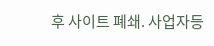후 사이트 폐쇄. 사업자등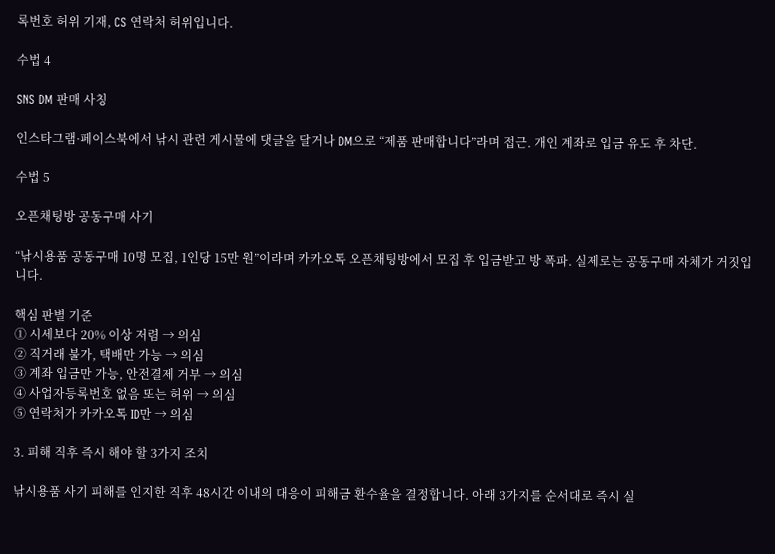록번호 허위 기재, CS 연락처 허위입니다.

수법 4

SNS DM 판매 사칭

인스타그램·페이스북에서 낚시 관련 게시물에 댓글을 달거나 DM으로 “제품 판매합니다”라며 접근. 개인 계좌로 입금 유도 후 차단.

수법 5

오픈채팅방 공동구매 사기

“낚시용품 공동구매 10명 모집, 1인당 15만 원”이라며 카카오톡 오픈채팅방에서 모집 후 입금받고 방 폭파. 실제로는 공동구매 자체가 거짓입니다.

핵심 판별 기준
① 시세보다 20% 이상 저렴 → 의심
② 직거래 불가, 택배만 가능 → 의심
③ 계좌 입금만 가능, 안전결제 거부 → 의심
④ 사업자등록번호 없음 또는 허위 → 의심
⑤ 연락처가 카카오톡 ID만 → 의심

3. 피해 직후 즉시 해야 할 3가지 조치

낚시용품 사기 피해를 인지한 직후 48시간 이내의 대응이 피해금 환수율을 결정합니다. 아래 3가지를 순서대로 즉시 실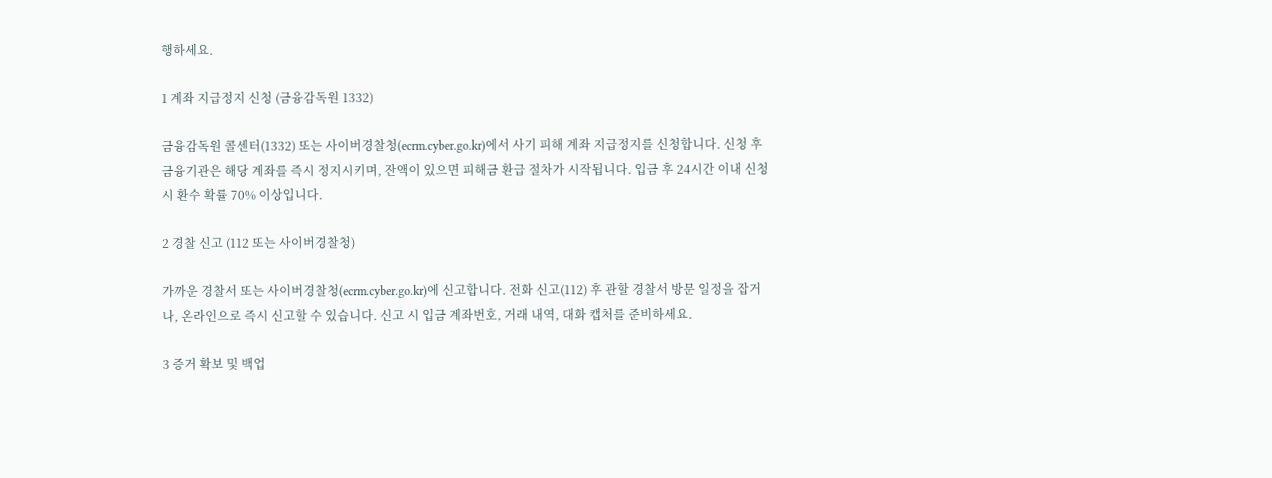행하세요.

1 계좌 지급정지 신청 (금융감독원 1332)

금융감독원 콜센터(1332) 또는 사이버경찰청(ecrm.cyber.go.kr)에서 사기 피해 계좌 지급정지를 신청합니다. 신청 후 금융기관은 해당 계좌를 즉시 정지시키며, 잔액이 있으면 피해금 환급 절차가 시작됩니다. 입금 후 24시간 이내 신청 시 환수 확률 70% 이상입니다.

2 경찰 신고 (112 또는 사이버경찰청)

가까운 경찰서 또는 사이버경찰청(ecrm.cyber.go.kr)에 신고합니다. 전화 신고(112) 후 관할 경찰서 방문 일정을 잡거나, 온라인으로 즉시 신고할 수 있습니다. 신고 시 입금 계좌번호, 거래 내역, 대화 캡처를 준비하세요.

3 증거 확보 및 백업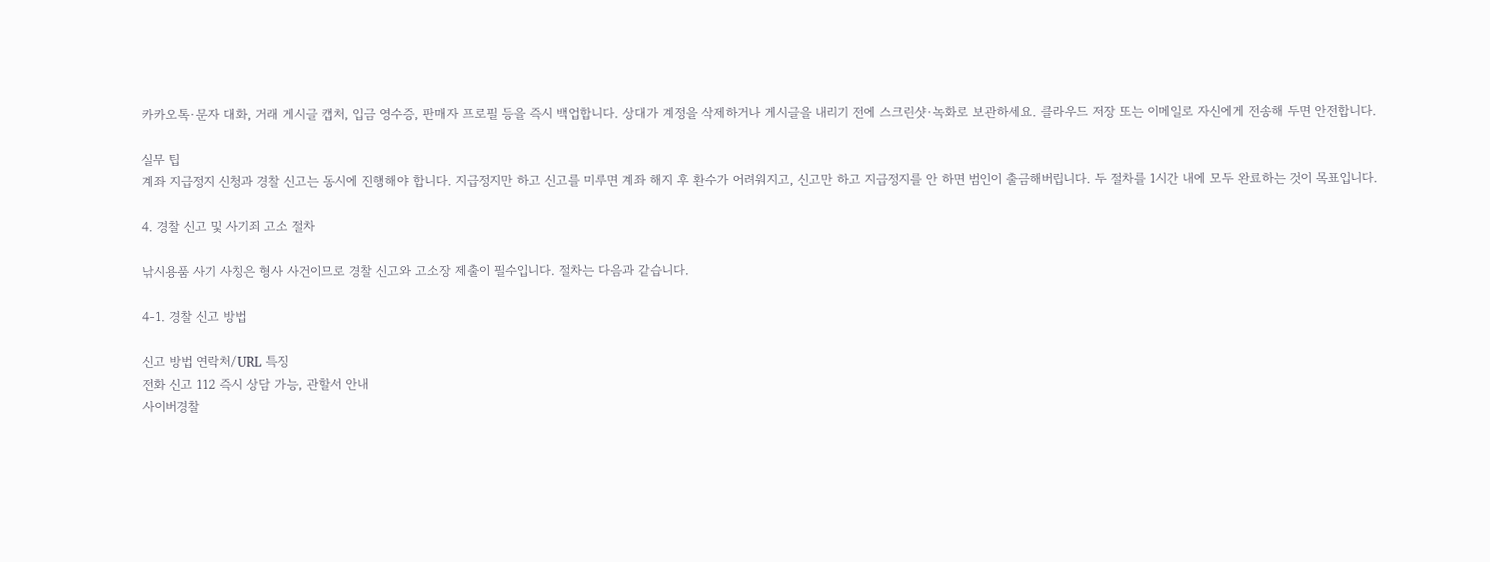카카오톡·문자 대화, 거래 게시글 캡처, 입금 영수증, 판매자 프로필 등을 즉시 백업합니다. 상대가 계정을 삭제하거나 게시글을 내리기 전에 스크린샷·녹화로 보관하세요. 클라우드 저장 또는 이메일로 자신에게 전송해 두면 안전합니다.

실무 팁
계좌 지급정지 신청과 경찰 신고는 동시에 진행해야 합니다. 지급정지만 하고 신고를 미루면 계좌 해지 후 환수가 어려워지고, 신고만 하고 지급정지를 안 하면 범인이 출금해버립니다. 두 절차를 1시간 내에 모두 완료하는 것이 목표입니다.

4. 경찰 신고 및 사기죄 고소 절차

낚시용품 사기 사칭은 형사 사건이므로 경찰 신고와 고소장 제출이 필수입니다. 절차는 다음과 같습니다.

4-1. 경찰 신고 방법

신고 방법 연락처/URL 특징
전화 신고 112 즉시 상담 가능, 관할서 안내
사이버경찰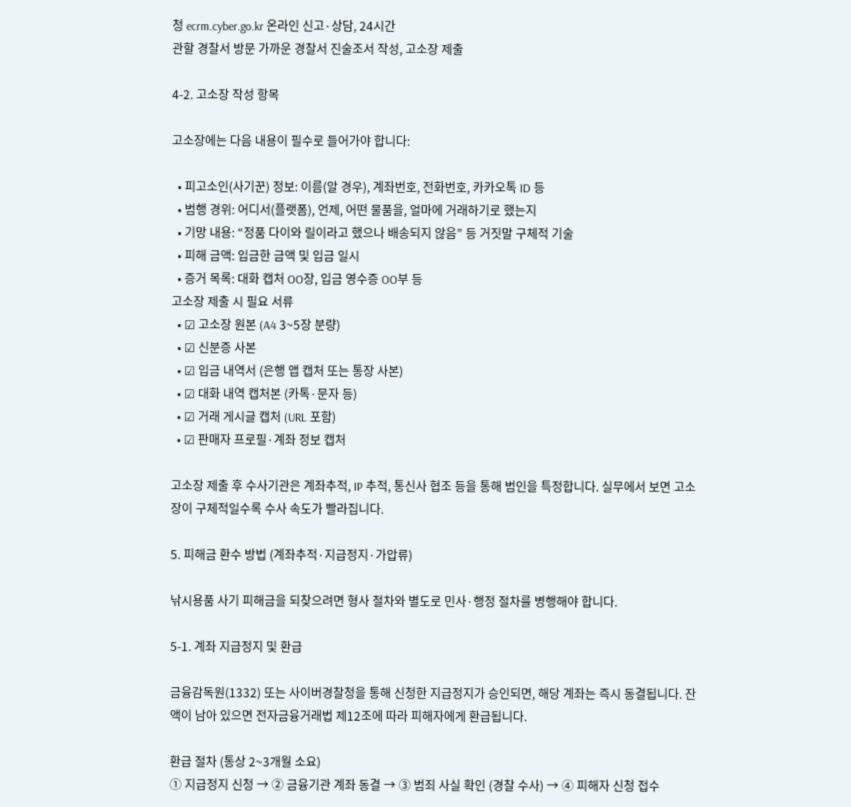청 ecrm.cyber.go.kr 온라인 신고·상담, 24시간
관할 경찰서 방문 가까운 경찰서 진술조서 작성, 고소장 제출

4-2. 고소장 작성 항목

고소장에는 다음 내용이 필수로 들어가야 합니다:

  • 피고소인(사기꾼) 정보: 이름(알 경우), 계좌번호, 전화번호, 카카오톡 ID 등
  • 범행 경위: 어디서(플랫폼), 언제, 어떤 물품을, 얼마에 거래하기로 했는지
  • 기망 내용: “정품 다이와 릴이라고 했으나 배송되지 않음” 등 거짓말 구체적 기술
  • 피해 금액: 입금한 금액 및 입금 일시
  • 증거 목록: 대화 캡처 OO장, 입금 영수증 OO부 등
고소장 제출 시 필요 서류
  • ☑ 고소장 원본 (A4 3~5장 분량)
  • ☑ 신분증 사본
  • ☑ 입금 내역서 (은행 앱 캡처 또는 통장 사본)
  • ☑ 대화 내역 캡처본 (카톡·문자 등)
  • ☑ 거래 게시글 캡처 (URL 포함)
  • ☑ 판매자 프로필·계좌 정보 캡처

고소장 제출 후 수사기관은 계좌추적, IP 추적, 통신사 협조 등을 통해 범인을 특정합니다. 실무에서 보면 고소장이 구체적일수록 수사 속도가 빨라집니다.

5. 피해금 환수 방법 (계좌추적·지급정지·가압류)

낚시용품 사기 피해금을 되찾으려면 형사 절차와 별도로 민사·행정 절차를 병행해야 합니다.

5-1. 계좌 지급정지 및 환급

금융감독원(1332) 또는 사이버경찰청을 통해 신청한 지급정지가 승인되면, 해당 계좌는 즉시 동결됩니다. 잔액이 남아 있으면 전자금융거래법 제12조에 따라 피해자에게 환급됩니다.

환급 절차 (통상 2~3개월 소요)
① 지급정지 신청 → ② 금융기관 계좌 동결 → ③ 범죄 사실 확인 (경찰 수사) → ④ 피해자 신청 접수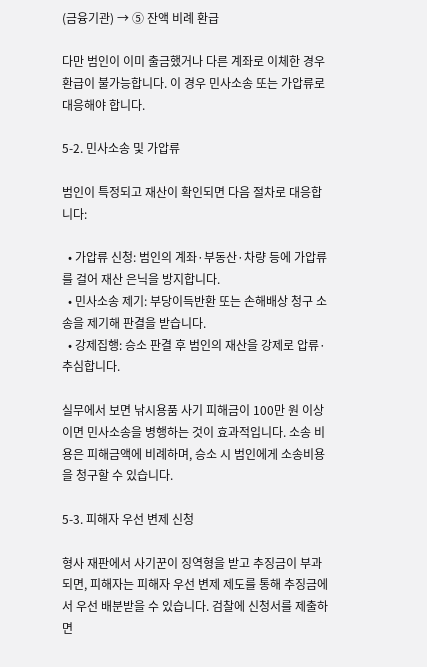(금융기관) → ⑤ 잔액 비례 환급

다만 범인이 이미 출금했거나 다른 계좌로 이체한 경우 환급이 불가능합니다. 이 경우 민사소송 또는 가압류로 대응해야 합니다.

5-2. 민사소송 및 가압류

범인이 특정되고 재산이 확인되면 다음 절차로 대응합니다:

  • 가압류 신청: 범인의 계좌·부동산·차량 등에 가압류를 걸어 재산 은닉을 방지합니다.
  • 민사소송 제기: 부당이득반환 또는 손해배상 청구 소송을 제기해 판결을 받습니다.
  • 강제집행: 승소 판결 후 범인의 재산을 강제로 압류·추심합니다.

실무에서 보면 낚시용품 사기 피해금이 100만 원 이상이면 민사소송을 병행하는 것이 효과적입니다. 소송 비용은 피해금액에 비례하며, 승소 시 범인에게 소송비용을 청구할 수 있습니다.

5-3. 피해자 우선 변제 신청

형사 재판에서 사기꾼이 징역형을 받고 추징금이 부과되면, 피해자는 피해자 우선 변제 제도를 통해 추징금에서 우선 배분받을 수 있습니다. 검찰에 신청서를 제출하면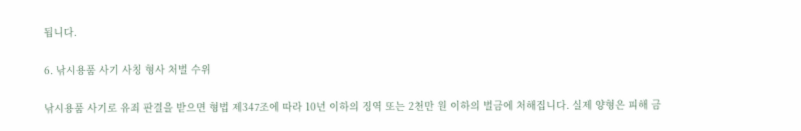됩니다.

6. 낚시용품 사기 사칭 형사 처벌 수위

낚시용품 사기로 유죄 판결을 받으면 형법 제347조에 따라 10년 이하의 징역 또는 2천만 원 이하의 벌금에 처해집니다. 실제 양형은 피해 금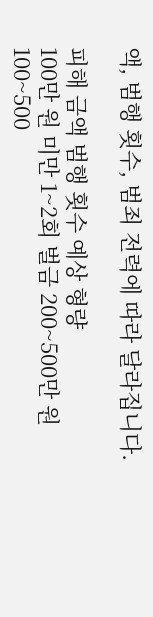액, 범행 횟수, 범죄 전력에 따라 달라집니다.

피해 금액 범행 횟수 예상 형량
100만 원 미만 1~2회 벌금 200~500만 원
100~500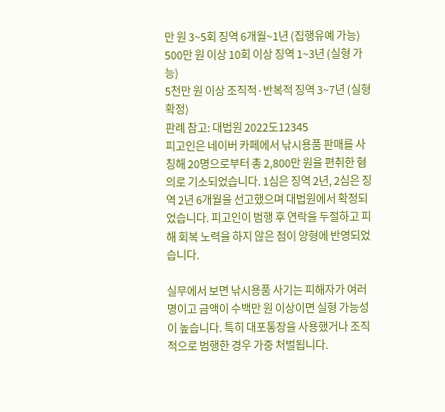만 원 3~5회 징역 6개월~1년 (집행유예 가능)
500만 원 이상 10회 이상 징역 1~3년 (실형 가능)
5천만 원 이상 조직적·반복적 징역 3~7년 (실형 확정)
판례 참고: 대법원 2022도12345
피고인은 네이버 카페에서 낚시용품 판매를 사칭해 20명으로부터 총 2,800만 원을 편취한 혐의로 기소되었습니다. 1심은 징역 2년, 2심은 징역 2년 6개월을 선고했으며 대법원에서 확정되었습니다. 피고인이 범행 후 연락을 두절하고 피해 회복 노력을 하지 않은 점이 양형에 반영되었습니다.

실무에서 보면 낚시용품 사기는 피해자가 여러 명이고 금액이 수백만 원 이상이면 실형 가능성이 높습니다. 특히 대포통장을 사용했거나 조직적으로 범행한 경우 가중 처벌됩니다.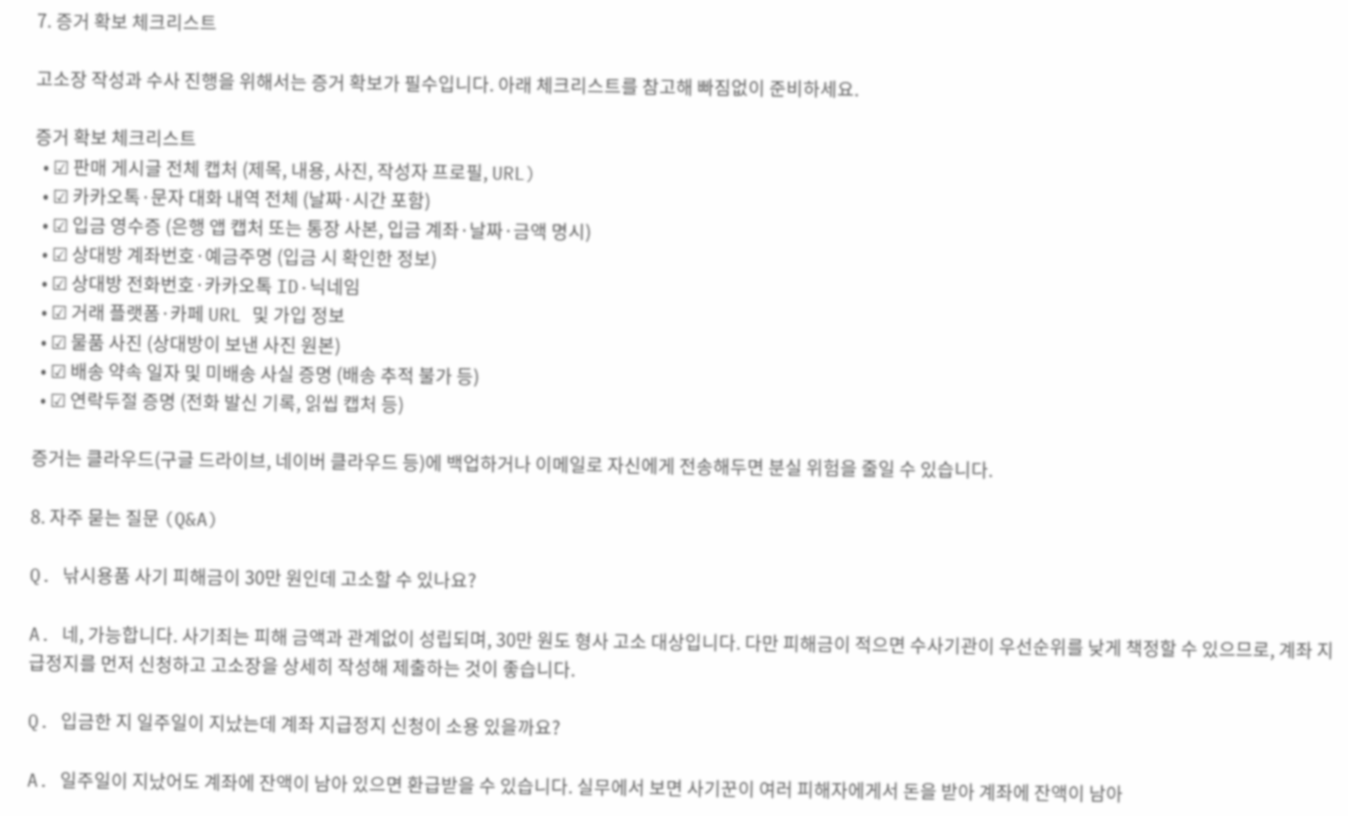7. 증거 확보 체크리스트

고소장 작성과 수사 진행을 위해서는 증거 확보가 필수입니다. 아래 체크리스트를 참고해 빠짐없이 준비하세요.

증거 확보 체크리스트
  • ☑ 판매 게시글 전체 캡처 (제목, 내용, 사진, 작성자 프로필, URL)
  • ☑ 카카오톡·문자 대화 내역 전체 (날짜·시간 포함)
  • ☑ 입금 영수증 (은행 앱 캡처 또는 통장 사본, 입금 계좌·날짜·금액 명시)
  • ☑ 상대방 계좌번호·예금주명 (입금 시 확인한 정보)
  • ☑ 상대방 전화번호·카카오톡 ID·닉네임
  • ☑ 거래 플랫폼·카페 URL 및 가입 정보
  • ☑ 물품 사진 (상대방이 보낸 사진 원본)
  • ☑ 배송 약속 일자 및 미배송 사실 증명 (배송 추적 불가 등)
  • ☑ 연락두절 증명 (전화 발신 기록, 읽씹 캡처 등)

증거는 클라우드(구글 드라이브, 네이버 클라우드 등)에 백업하거나 이메일로 자신에게 전송해두면 분실 위험을 줄일 수 있습니다.

8. 자주 묻는 질문 (Q&A)

Q. 낚시용품 사기 피해금이 30만 원인데 고소할 수 있나요?

A. 네, 가능합니다. 사기죄는 피해 금액과 관계없이 성립되며, 30만 원도 형사 고소 대상입니다. 다만 피해금이 적으면 수사기관이 우선순위를 낮게 책정할 수 있으므로, 계좌 지급정지를 먼저 신청하고 고소장을 상세히 작성해 제출하는 것이 좋습니다.

Q. 입금한 지 일주일이 지났는데 계좌 지급정지 신청이 소용 있을까요?

A. 일주일이 지났어도 계좌에 잔액이 남아 있으면 환급받을 수 있습니다. 실무에서 보면 사기꾼이 여러 피해자에게서 돈을 받아 계좌에 잔액이 남아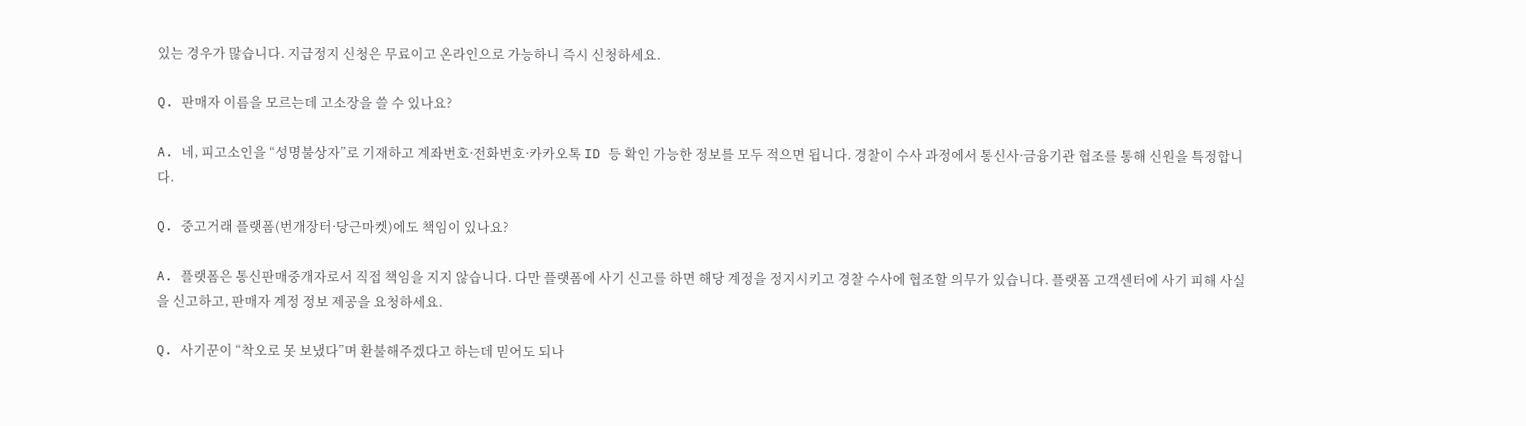있는 경우가 많습니다. 지급정지 신청은 무료이고 온라인으로 가능하니 즉시 신청하세요.

Q. 판매자 이름을 모르는데 고소장을 쓸 수 있나요?

A. 네, 피고소인을 “성명불상자”로 기재하고 계좌번호·전화번호·카카오톡 ID 등 확인 가능한 정보를 모두 적으면 됩니다. 경찰이 수사 과정에서 통신사·금융기관 협조를 통해 신원을 특정합니다.

Q. 중고거래 플랫폼(번개장터·당근마켓)에도 책임이 있나요?

A. 플랫폼은 통신판매중개자로서 직접 책임을 지지 않습니다. 다만 플랫폼에 사기 신고를 하면 해당 계정을 정지시키고 경찰 수사에 협조할 의무가 있습니다. 플랫폼 고객센터에 사기 피해 사실을 신고하고, 판매자 계정 정보 제공을 요청하세요.

Q. 사기꾼이 “착오로 못 보냈다”며 환불해주겠다고 하는데 믿어도 되나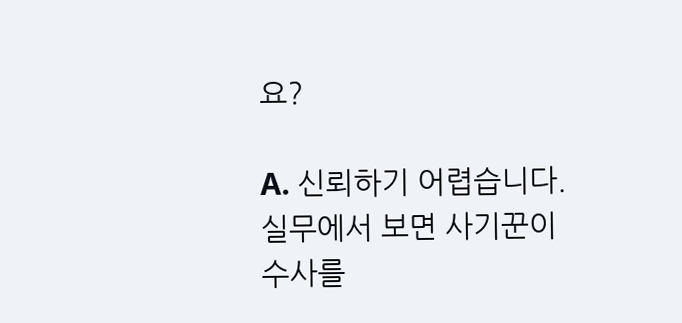요?

A. 신뢰하기 어렵습니다. 실무에서 보면 사기꾼이 수사를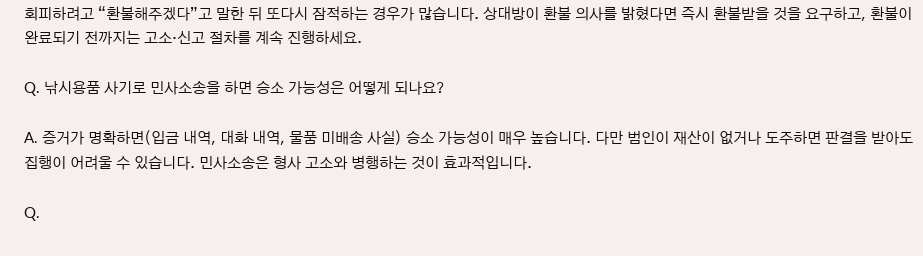회피하려고 “환불해주겠다”고 말한 뒤 또다시 잠적하는 경우가 많습니다. 상대방이 환불 의사를 밝혔다면 즉시 환불받을 것을 요구하고, 환불이 완료되기 전까지는 고소·신고 절차를 계속 진행하세요.

Q. 낚시용품 사기로 민사소송을 하면 승소 가능성은 어떻게 되나요?

A. 증거가 명확하면(입금 내역, 대화 내역, 물품 미배송 사실) 승소 가능성이 매우 높습니다. 다만 범인이 재산이 없거나 도주하면 판결을 받아도 집행이 어려울 수 있습니다. 민사소송은 형사 고소와 병행하는 것이 효과적입니다.

Q.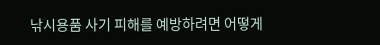낚시용품 사기 피해를 예방하려면 어떻게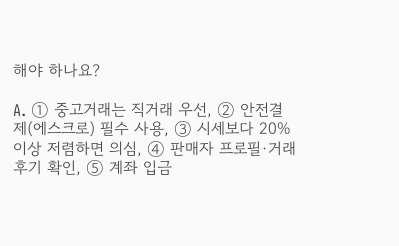해야 하나요?

A. ① 중고거래는 직거래 우선, ② 안전결제(에스크로) 필수 사용, ③ 시세보다 20% 이상 저렴하면 의심, ④ 판매자 프로필·거래 후기 확인, ⑤ 계좌 입금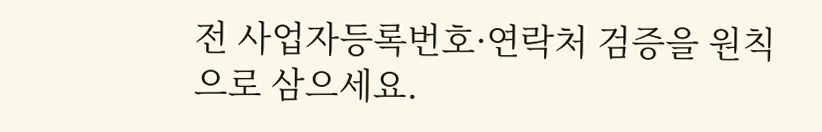전 사업자등록번호·연락처 검증을 원칙으로 삼으세요.